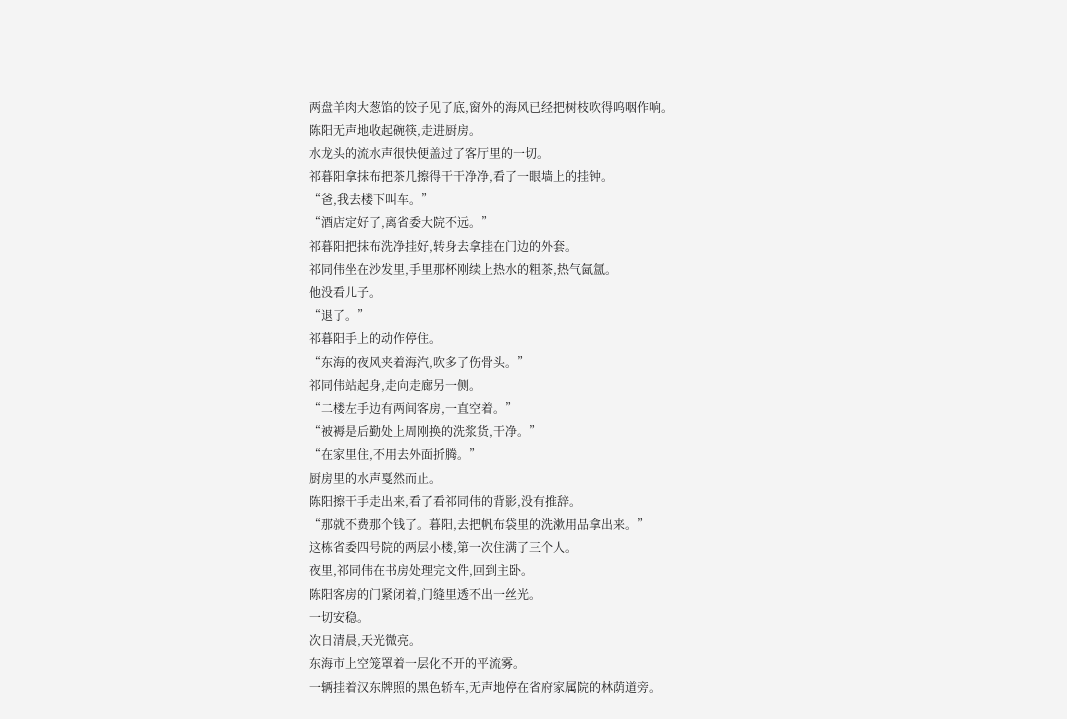两盘羊肉大葱馅的饺子见了底,窗外的海风已经把树枝吹得呜咽作响。
陈阳无声地收起碗筷,走进厨房。
水龙头的流水声很快便盖过了客厅里的一切。
祁暮阳拿抹布把茶几擦得干干净净,看了一眼墙上的挂钟。
“爸,我去楼下叫车。”
“酒店定好了,离省委大院不远。”
祁暮阳把抹布洗净挂好,转身去拿挂在门边的外套。
祁同伟坐在沙发里,手里那杯刚续上热水的粗茶,热气氤氲。
他没看儿子。
“退了。”
祁暮阳手上的动作停住。
“东海的夜风夹着海汽,吹多了伤骨头。”
祁同伟站起身,走向走廊另一侧。
“二楼左手边有两间客房,一直空着。”
“被褥是后勤处上周刚换的洗浆货,干净。”
“在家里住,不用去外面折腾。”
厨房里的水声戛然而止。
陈阳擦干手走出来,看了看祁同伟的背影,没有推辞。
“那就不费那个钱了。暮阳,去把帆布袋里的洗漱用品拿出来。”
这栋省委四号院的两层小楼,第一次住满了三个人。
夜里,祁同伟在书房处理完文件,回到主卧。
陈阳客房的门紧闭着,门缝里透不出一丝光。
一切安稳。
次日清晨,天光微亮。
东海市上空笼罩着一层化不开的平流雾。
一辆挂着汉东牌照的黑色轿车,无声地停在省府家属院的林荫道旁。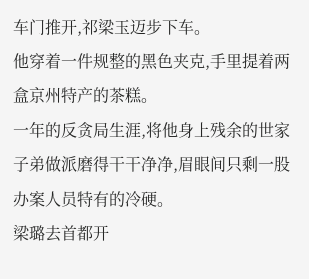车门推开,祁梁玉迈步下车。
他穿着一件规整的黑色夹克,手里提着两盒京州特产的茶糕。
一年的反贪局生涯,将他身上残余的世家子弟做派磨得干干净净,眉眼间只剩一股办案人员特有的冷硬。
梁璐去首都开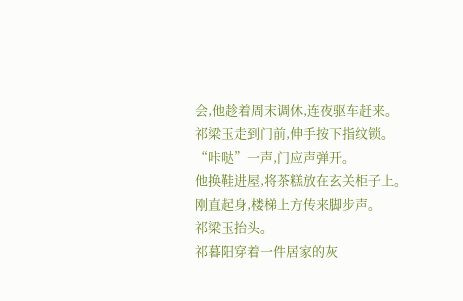会,他趁着周末调休,连夜驱车赶来。
祁梁玉走到门前,伸手按下指纹锁。
“咔哒”一声,门应声弹开。
他换鞋进屋,将茶糕放在玄关柜子上。
刚直起身,楼梯上方传来脚步声。
祁梁玉抬头。
祁暮阳穿着一件居家的灰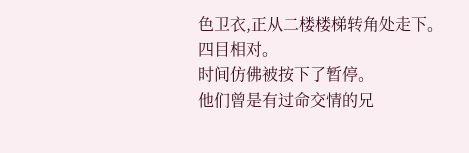色卫衣,正从二楼楼梯转角处走下。
四目相对。
时间仿佛被按下了暂停。
他们曾是有过命交情的兄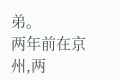弟。
两年前在京州,两